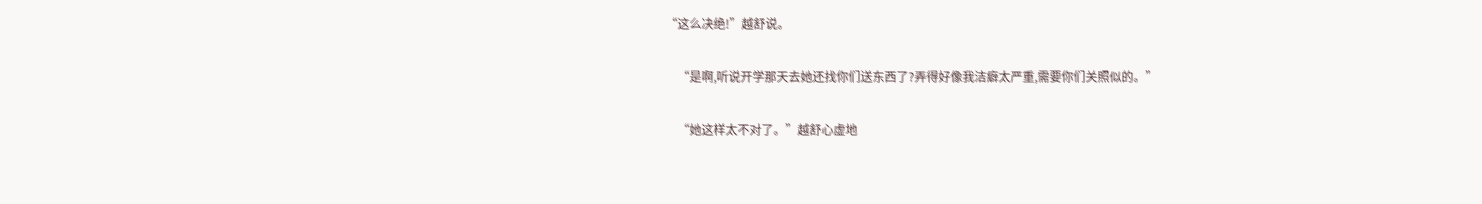“这么决绝!”越舒说。

    “是啊,听说开学那天去她还找你们送东西了?弄得好像我洁癖太严重,需要你们关照似的。”

    “她这样太不对了。”越舒心虚地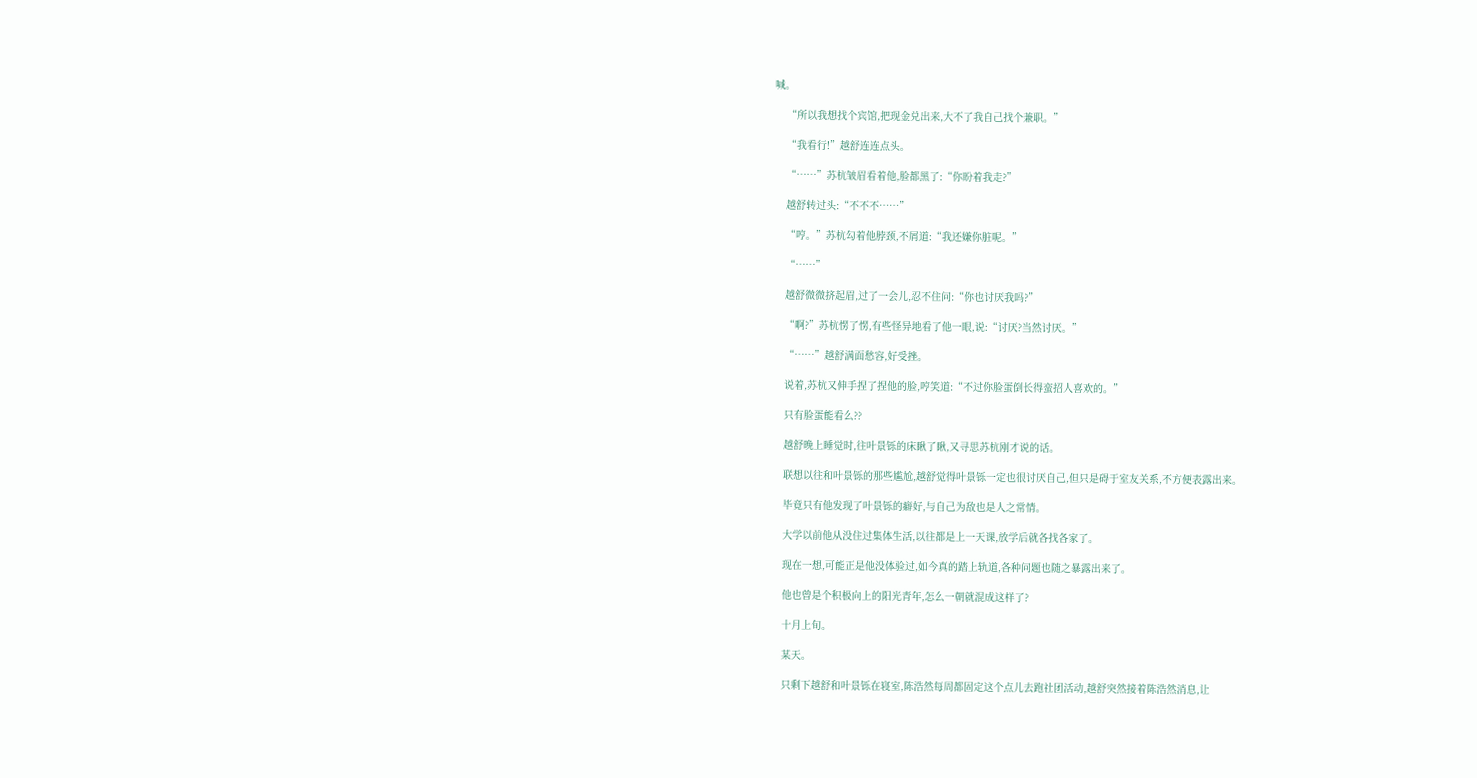喊。

    “所以我想找个宾馆,把现金兑出来,大不了我自己找个兼职。”

    “我看行!”越舒连连点头。

    “……”苏杭皱眉看着他,脸都黑了:“你盼着我走?”

    越舒转过头:“不不不……”

    “哼。”苏杭勾着他脖颈,不屑道:“我还嫌你脏呢。”

    “……”

    越舒微微挤起眉,过了一会儿,忍不住问:“你也讨厌我吗?”

    “啊?”苏杭愣了愣,有些怪异地看了他一眼,说:“讨厌?当然讨厌。”

    “……”越舒满面愁容,好受挫。

    说着,苏杭又伸手捏了捏他的脸,哼笑道:“不过你脸蛋倒长得蛮招人喜欢的。”

    只有脸蛋能看么??

    越舒晚上睡觉时,往叶景铄的床瞅了瞅,又寻思苏杭刚才说的话。

    联想以往和叶景铄的那些尴尬,越舒觉得叶景铄一定也很讨厌自己,但只是碍于室友关系,不方便表露出来。

    毕竟只有他发现了叶景铄的癖好,与自己为敌也是人之常情。

    大学以前他从没住过集体生活,以往都是上一天课,放学后就各找各家了。

    现在一想,可能正是他没体验过,如今真的踏上轨道,各种问题也随之暴露出来了。

    他也曾是个积极向上的阳光青年,怎么一朝就混成这样了?

    十月上旬。

    某天。

    只剩下越舒和叶景铄在寝室,陈浩然每周都固定这个点儿去跑社团活动,越舒突然接着陈浩然消息,让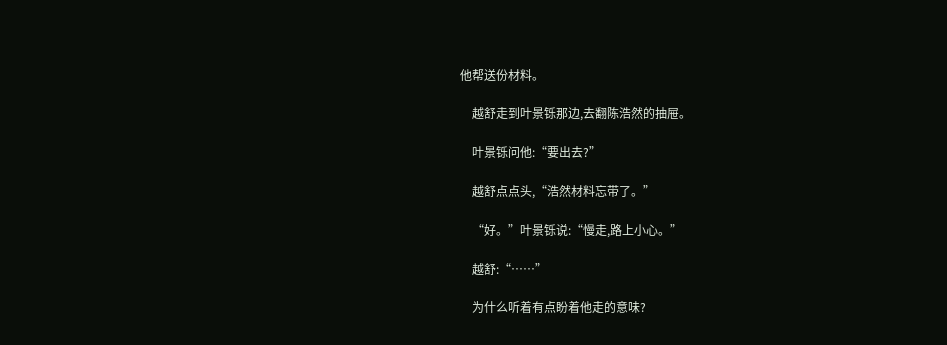他帮送份材料。

    越舒走到叶景铄那边,去翻陈浩然的抽屉。

    叶景铄问他:“要出去?”

    越舒点点头,“浩然材料忘带了。”

    “好。”叶景铄说:“慢走,路上小心。”

    越舒:“……”

    为什么听着有点盼着他走的意味?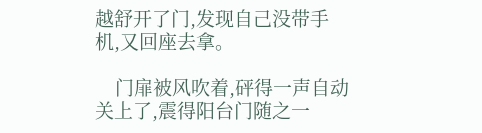越舒开了门,发现自己没带手机,又回座去拿。

    门扉被风吹着,砰得一声自动关上了,震得阳台门随之一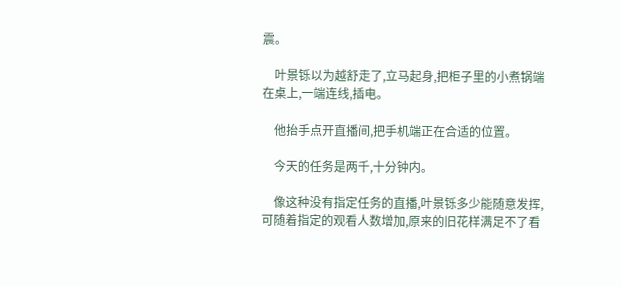震。

    叶景铄以为越舒走了,立马起身,把柜子里的小煮锅端在桌上,一端连线,插电。

    他抬手点开直播间,把手机端正在合适的位置。

    今天的任务是两千,十分钟内。

    像这种没有指定任务的直播,叶景铄多少能随意发挥,可随着指定的观看人数增加,原来的旧花样满足不了看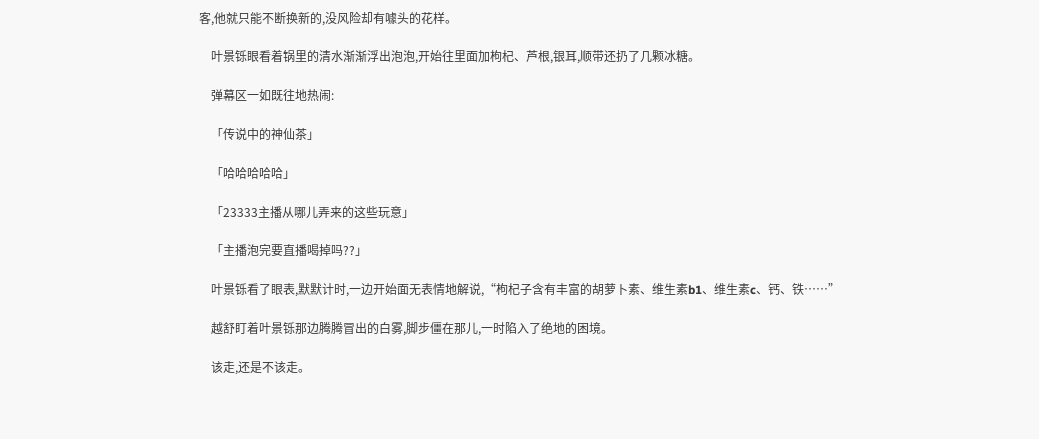客,他就只能不断换新的,没风险却有噱头的花样。

    叶景铄眼看着锅里的清水渐渐浮出泡泡,开始往里面加枸杞、芦根,银耳,顺带还扔了几颗冰糖。

    弹幕区一如既往地热闹:

    「传说中的神仙茶」

    「哈哈哈哈哈」

    「23333主播从哪儿弄来的这些玩意」

    「主播泡完要直播喝掉吗??」

    叶景铄看了眼表,默默计时,一边开始面无表情地解说,“枸杞子含有丰富的胡萝卜素、维生素b1、维生素c、钙、铁……”

    越舒盯着叶景铄那边腾腾冒出的白雾,脚步僵在那儿,一时陷入了绝地的困境。

    该走,还是不该走。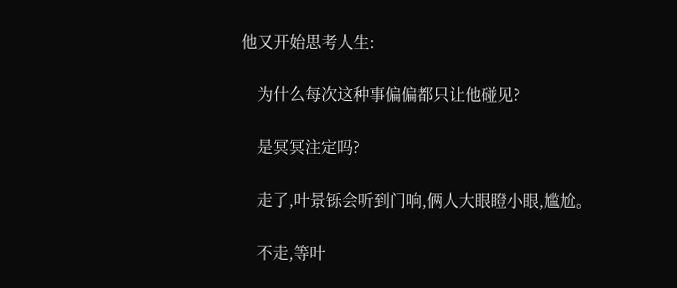他又开始思考人生:

    为什么每次这种事偏偏都只让他碰见?

    是冥冥注定吗?

    走了,叶景铄会听到门响,俩人大眼瞪小眼,尴尬。

    不走,等叶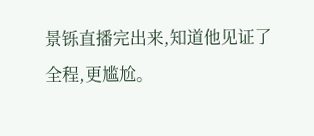景铄直播完出来,知道他见证了全程,更尴尬。